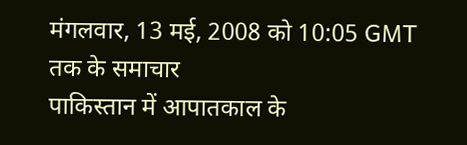मंगलवार, 13 मई, 2008 को 10:05 GMT तक के समाचार
पाकिस्तान में आपातकाल के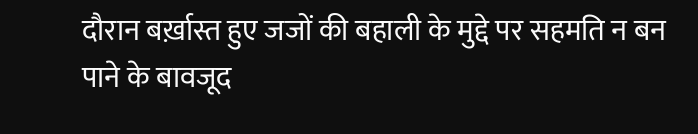दौरान बर्ख़ास्त हुए जजों की बहाली के मुद्दे पर सहमति न बन पाने के बावजूद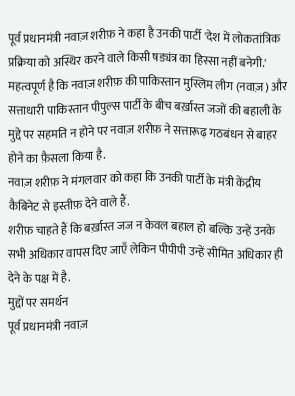पूर्व प्रधानमंत्री नवाज़ शरीफ़ ने कहा है उनकी पार्टी 'देश में लोकतांत्रिक प्रक्रिया को अस्थिर करने वाले किसी षड्यंत्र का हिस्सा नहीं बनेगी.'
महत्वपूर्ण है कि नवाज़ शरीफ़ की पाकिस्तान मुस्लिम लीग (नवाज़) और सत्ताधारी पाकिस्तान पीपुल्स पार्टी के बीच बर्ख़ास्त जजों की बहाली के मुद्दे पर सहमति न होने पर नवाज़ शरीफ़ ने सत्तारूढ़ गठबंधन से बाहर होने का फ़ैसला किया है.
नवाज़ शरीफ़ ने मंगलवार को कहा कि उनकी पार्टी के मंत्री केंद्रीय कैबिनेट से इस्तीफ़ देने वाले हैं.
शरीफ़ चाहते हैं कि बर्ख़ास्त जज न केवल बहाल हो बल्कि उन्हें उनके सभी अधिकार वापस दिए जाएँ लेकिन पीपीपी उन्हें सीमित अधिकार ही देने के पक्ष में है.
मुद्दों पर समर्थन
पूर्व प्रधानमंत्री नवाज़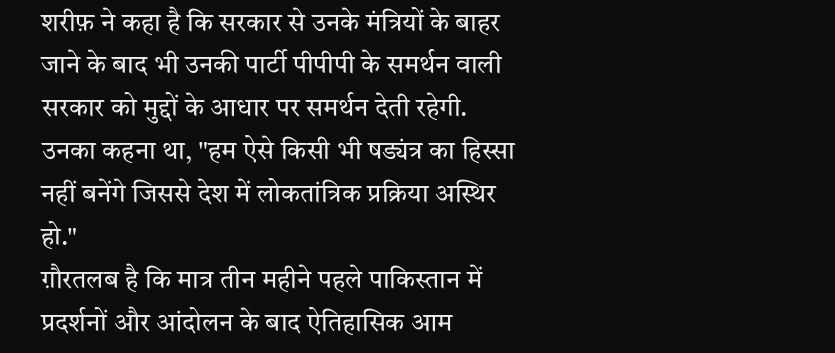शरीफ़ ने कहा है कि सरकार से उनके मंत्रियों के बाहर जाने के बाद भी उनकी पार्टी पीपीपी के समर्थन वाली सरकार को मुद्दों के आधार पर समर्थन देती रहेगी.
उनका कहना था, "हम ऐसे किसी भी षड्यंत्र का हिस्सा नहीं बनेंगे जिससे देश में लोकतांत्रिक प्रक्रिया अस्थिर हो."
ग़ौरतलब है कि मात्र तीन महीने पहले पाकिस्तान में प्रदर्शनों और आंदोलन के बाद ऐतिहासिक आम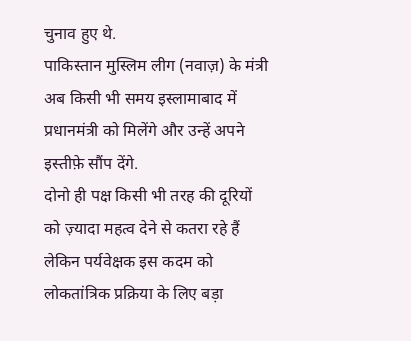चुनाव हुए थे.
पाकिस्तान मुस्लिम लीग (नवाज़) के मंत्री अब किसी भी समय इस्लामाबाद में प्रधानमंत्री को मिलेंगे और उन्हें अपने इस्तीफ़े सौंप देंगे.
दोनो ही पक्ष किसी भी तरह की दूरियों को ज़्यादा महत्व देने से कतरा रहे हैं लेकिन पर्यवेक्षक इस कदम को लोकतांत्रिक प्रक्रिया के लिए बड़ा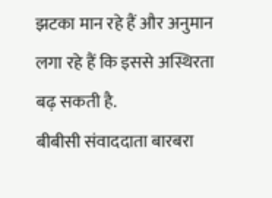झटका मान रहे हैं और अनुमान लगा रहे हैं कि इससे अस्थिरता बढ़ सकती है.
बीबीसी संवाददाता बारबरा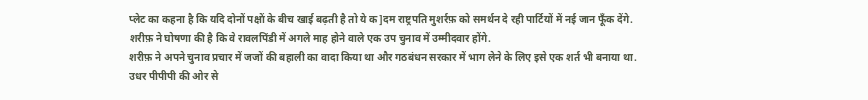प्लेट का कहना है कि यदि दोनों पक्षों के बीच खाई बढ़ती है तो ये क]दम राष्ट्रपति मुशर्रफ़ को समर्थन दे रही पार्टियों में नई जान फूँक देंगे.
शरीफ़ ने घोषणा की है कि वे रावलपिंडी में अगले माह होने वाले एक उप चुनाव में उम्मीदवार होंगे.
शरीफ़ ने अपने चुनाव प्रचार में जजों की बहाली का वादा किया था और गठबंधन सरकार में भाग लेने के लिए इसे एक शर्त भी बनाया था.
उधर पीपीपी की ओर से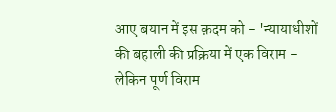आए बयान में इस क़दम को - 'न्यायाधीशों की बहाली की प्रक्रिया में एक विराम - लेकिन पूर्ण विराम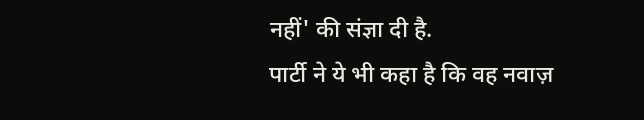नहीं' की संज्ञा दी है.
पार्टी ने ये भी कहा है कि वह नवाज़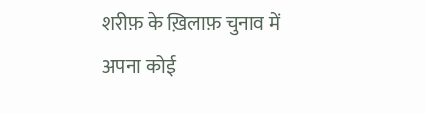शरीफ़ के ख़िलाफ़ चुनाव में अपना कोई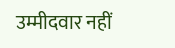उम्मीदवार नहीं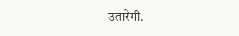उतारेगी.